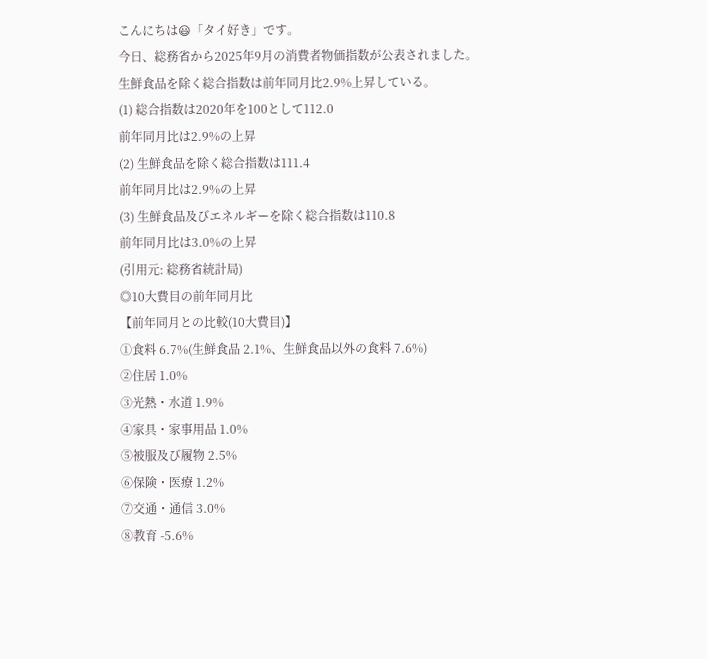こんにちは😃「タイ好き」です。
今日、総務省から2025年9月の消費者物価指数が公表されました。
生鮮食品を除く総合指数は前年同月比2.9%上昇している。
(1) 総合指数は2020年を100として112.0
前年同月比は2.9%の上昇
(2) 生鮮食品を除く総合指数は111.4
前年同月比は2.9%の上昇
(3) 生鮮食品及びエネルギーを除く総合指数は110.8
前年同月比は3.0%の上昇
(引用元: 総務省統計局)
◎10大費目の前年同月比
【前年同月との比較(10大費目)】
①食料 6.7%(生鮮食品 2.1%、生鮮食品以外の食料 7.6%)
②住居 1.0%
③光熱・水道 1.9%
④家具・家事用品 1.0%
⑤被服及び履物 2.5%
⑥保険・医療 1.2%
⑦交通・通信 3.0%
⑧教育 -5.6%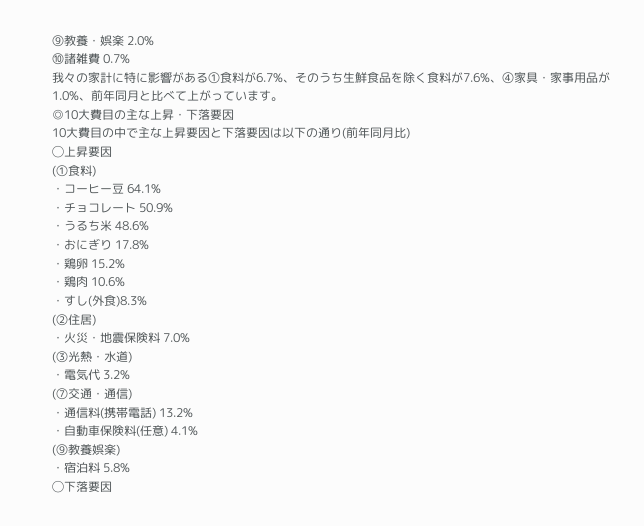⑨教養・娯楽 2.0%
⑩諸雑費 0.7%
我々の家計に特に影響がある①食料が6.7%、そのうち生鮮食品を除く食料が7.6%、④家具・家事用品が1.0%、前年同月と比べて上がっています。
◎10大費目の主な上昇・下落要因
10大費目の中で主な上昇要因と下落要因は以下の通り(前年同月比)
◯上昇要因
(①食料)
・コーヒー豆 64.1%
・チョコレート 50.9%
・うるち米 48.6%
・おにぎり 17.8%
・鶏卵 15.2%
・鶏肉 10.6%
・すし(外食)8.3%
(②住居)
・火災・地震保険料 7.0%
(③光熱・水道)
・電気代 3.2%
(⑦交通・通信)
・通信料(携帯電話) 13.2%
・自動車保険料(任意) 4.1%
(⑨教養娯楽)
・宿泊料 5.8%
◯下落要因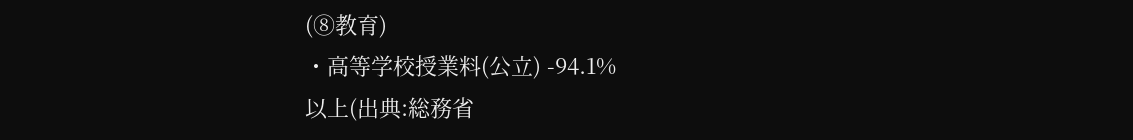(⑧教育)
・高等学校授業料(公立) -94.1%
以上(出典:総務省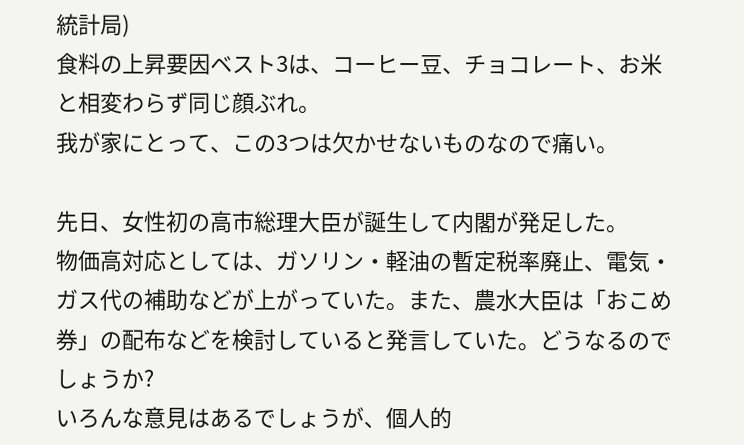統計局)
食料の上昇要因ベスト3は、コーヒー豆、チョコレート、お米と相変わらず同じ顔ぶれ。
我が家にとって、この3つは欠かせないものなので痛い。

先日、女性初の高市総理大臣が誕生して内閣が発足した。
物価高対応としては、ガソリン・軽油の暫定税率廃止、電気・ガス代の補助などが上がっていた。また、農水大臣は「おこめ券」の配布などを検討していると発言していた。どうなるのでしょうか?
いろんな意見はあるでしょうが、個人的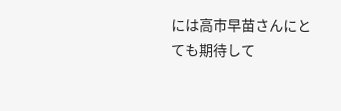には高市早苗さんにとても期待して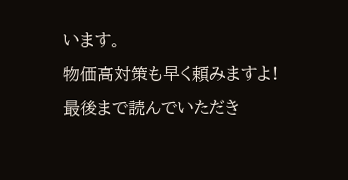います。
物価高対策も早く頼みますよ!
最後まで読んでいただき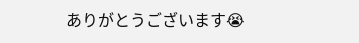ありがとうございます😭